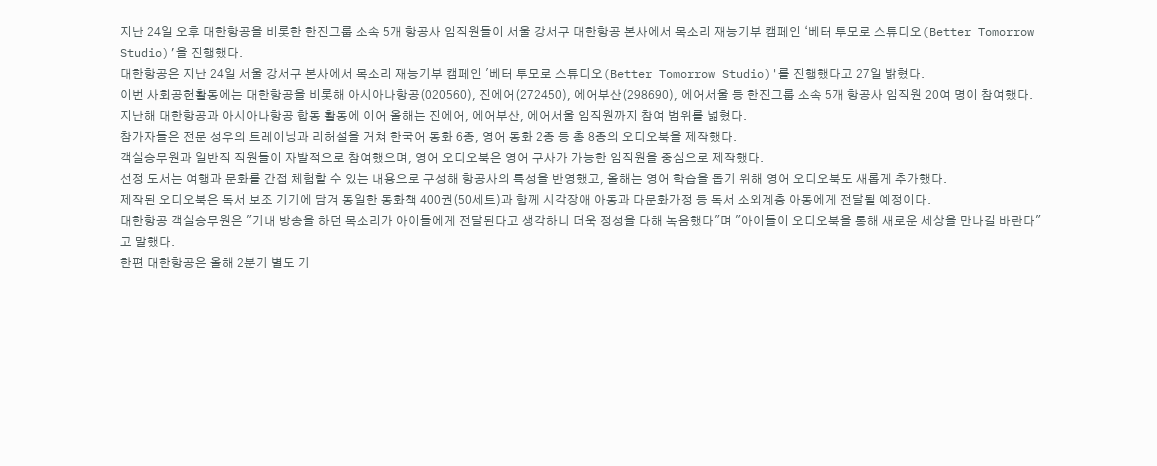지난 24일 오후 대한항공을 비롯한 한진그룹 소속 5개 항공사 임직원들이 서울 강서구 대한항공 본사에서 목소리 재능기부 캠페인 ‘베터 투모로 스튜디오(Better Tomorrow Studio)’을 진행했다.
대한항공은 지난 24일 서울 강서구 본사에서 목소리 재능기부 캠페인 '베터 투모로 스튜디오(Better Tomorrow Studio)'를 진행했다고 27일 밝혔다.
이번 사회공헌활동에는 대한항공을 비롯해 아시아나항공(020560), 진에어(272450), 에어부산(298690), 에어서울 등 한진그룹 소속 5개 항공사 임직원 20여 명이 참여했다.
지난해 대한항공과 아시아나항공 합동 활동에 이어 올해는 진에어, 에어부산, 에어서울 임직원까지 참여 범위를 넓혔다.
참가자들은 전문 성우의 트레이닝과 리허설을 거쳐 한국어 동화 6종, 영어 동화 2종 등 총 8종의 오디오북을 제작했다.
객실승무원과 일반직 직원들이 자발적으로 참여했으며, 영어 오디오북은 영어 구사가 가능한 임직원을 중심으로 제작했다.
선정 도서는 여행과 문화를 간접 체험할 수 있는 내용으로 구성해 항공사의 특성을 반영했고, 올해는 영어 학습을 돕기 위해 영어 오디오북도 새롭게 추가했다.
제작된 오디오북은 독서 보조 기기에 담겨 동일한 동화책 400권(50세트)과 함께 시각장애 아동과 다문화가정 등 독서 소외계층 아동에게 전달될 예정이다.
대한항공 객실승무원은 "기내 방송을 하던 목소리가 아이들에게 전달된다고 생각하니 더욱 정성을 다해 녹음했다"며 "아이들이 오디오북을 통해 새로운 세상을 만나길 바란다"고 말했다.
한편 대한항공은 올해 2분기 별도 기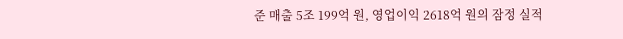준 매출 5조 199억 원, 영업이익 2618억 원의 잠정 실적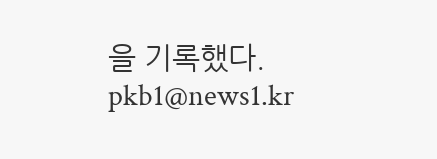을 기록했다.
pkb1@news1.kr